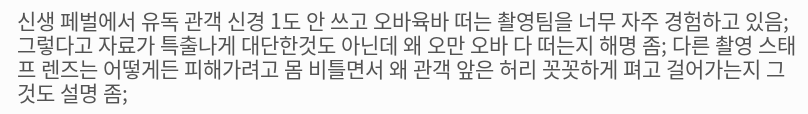신생 페벌에서 유독 관객 신경 1도 안 쓰고 오바육바 떠는 촬영팀을 너무 자주 경험하고 있음; 그렇다고 자료가 특출나게 대단한것도 아닌데 왜 오만 오바 다 떠는지 해명 좀; 다른 촬영 스태프 렌즈는 어떻게든 피해가려고 몸 비틀면서 왜 관객 앞은 허리 꼿꼿하게 펴고 걸어가는지 그것도 설명 좀;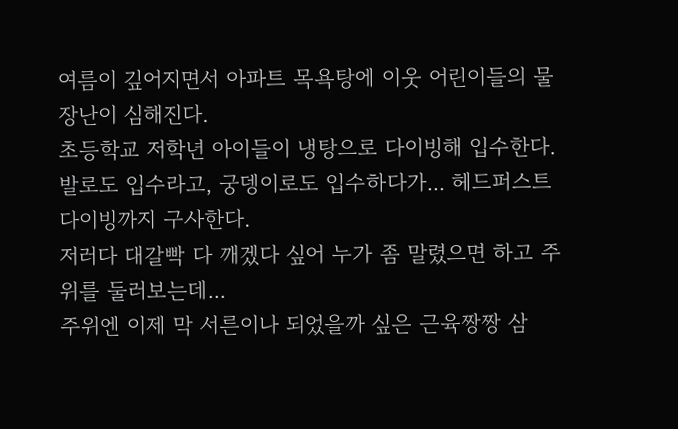여름이 깊어지면서 아파트 목욕탕에 이웃 어린이들의 물장난이 심해진다.
초등학교 저학년 아이들이 냉탕으로 다이빙해 입수한다.
발로도 입수라고, 궁뎅이로도 입수하다가... 헤드퍼스트 다이빙까지 구사한다.
저러다 대갈빡 다 깨겠다 싶어 누가 좀 말렸으면 하고 주위를 둘러보는데...
주위엔 이제 막 서른이나 되었을까 싶은 근육짱짱 삼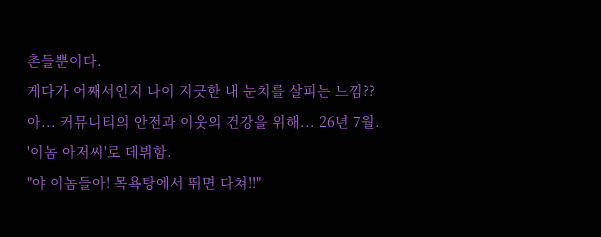촌들뿐이다.
게다가 어째서인지 나이 지긋한 내 눈치를 살피는 느낌??
아... 커뮤니티의 안전과 이웃의 건강을 위해... 26년 7월. '이놈 아저씨'로 데뷔함.
"야 이놈들아! 목욕탕에서 뛰면 다쳐!!"